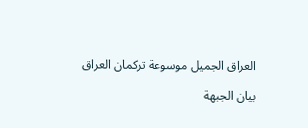العراق الجميل موسوعة تركمان العراق

بيان الجبهة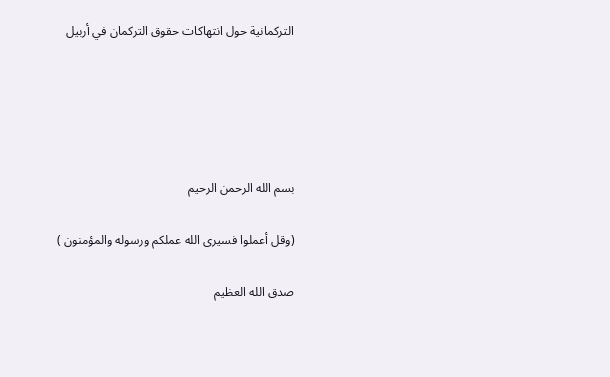التركمانية حول انتهاكات حقوق التركمان في أربيل





بسم الله الرحمن الرحيم

(وقل أعملوا فسيرى الله عملكم ورسوله والمؤمنون )

صدق الله العظيم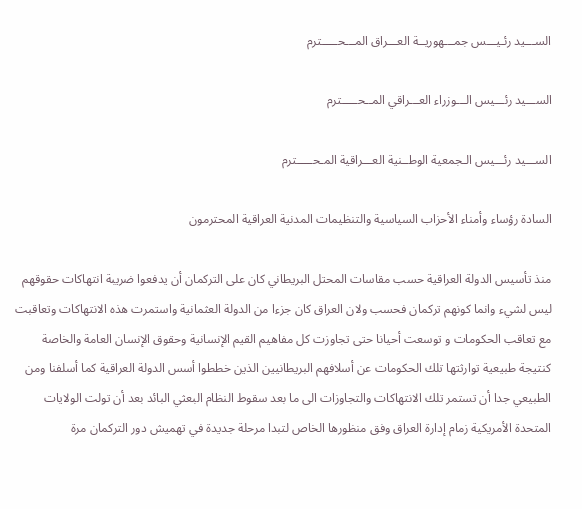الســـيد رئـيـــس جمـــهوريــة العـــراق المـــحـــــترم

الســـيد رئـــيس الـــوزراء العـــراقي المــحـــــترم

الســـيد رئـــيس الـجمعية الوطــنية العـــراقية المـحـــــترم

السادة رؤساء وأمناء الأحزاب السياسية والتنظيمات المدنية العراقية المحترمون

منذ تأسيس الدولة العراقية حسب مقاسات المحتل البريطاني كان على التركمان أن يدفعوا ضريبة انتهاكات حقوقهم ليس لشيء وانما كونهم تركمان فحسب ولان العراق كان جزءا من الدولة العثمانية واستمرت هذه الانتهاكات وتعاقبت مع تعاقب الحكومات و توسعت أحيانا حتى تجاوزت كل مفاهيم القيم الإنسانية وحقوق الإنسان العامة والخاصة كنتيجة طبيعية توارثتها تلك الحكومات عن أسلافهم البريطانيين الذين خططوا أسس الدولة العراقية كما أسلفنا ومن الطبيعي جدا أن تستمر تلك الانتهاكات والتجاوزات الى ما بعد سقوط النظام البعثي البائد بعد أن تولت الولايات المتحدة الأمريكية زمام إدارة العراق وفق منظورها الخاص لتبدا مرحلة جديدة في تهميش دور التركمان مرة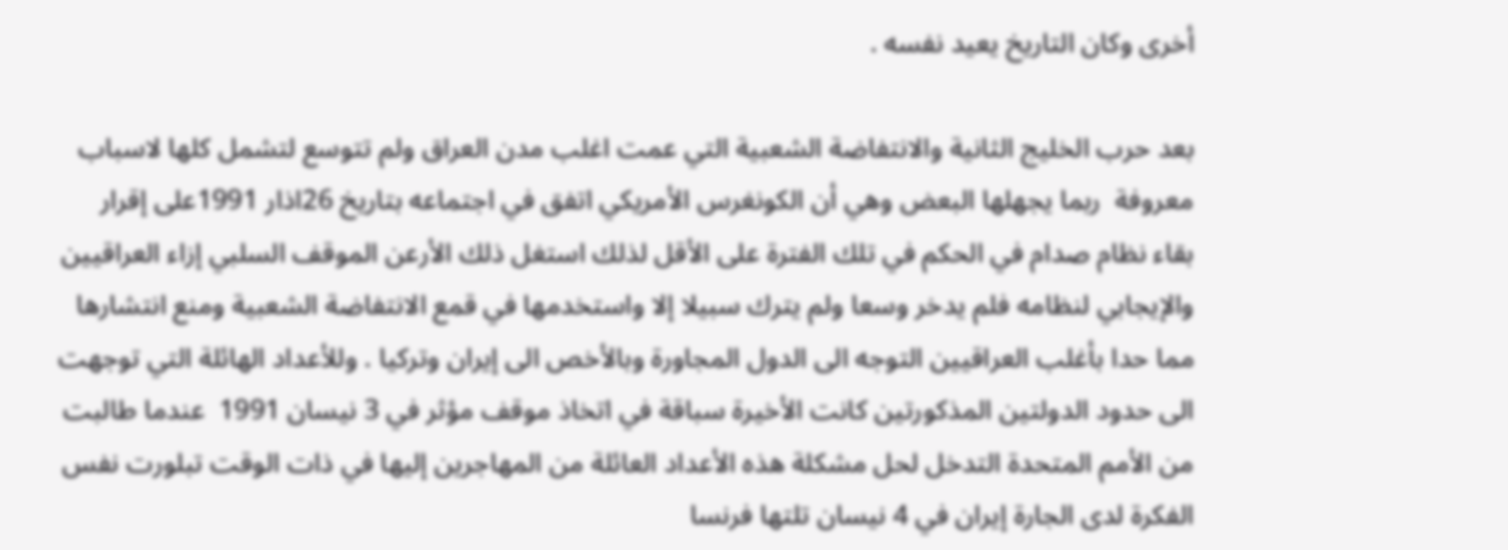أخرى وكان التاريخ يعيد نفسه .

بعد حرب الخليج الثانية والانتفاضة الشعبية التي عمت اغلب مدن العراق ولم تتوسع لتشمل كلها لاسباب معروفة  ربما يجهلها البعض وهي أن الكونغرس الأمريكي اتفق في اجتماعه بتاريخ 26اذار 1991على إقرار بقاء نظام صدام في الحكم في تلك الفترة على الأقل لذلك استغل ذلك الأرعن الموقف السلبي إزاء العراقيين والإيجابي لنظامه فلم يدخر وسعا ولم يترك سبيلا إلا واستخدمها في قمع الانتفاضة الشعبية ومنع انتشارها مما حدا بأغلب العراقيين التوجه الى الدول المجاورة وبالأخص الى إيران وتركيا . وللأعداد الهائلة التي توجهت الى حدود الدولتين المذكورتين كانت الأخيرة سباقة في اتخاذ موقف مؤثر في 3 نيسان 1991  عندما طالبت من الأمم المتحدة التدخل لحل مشكلة هذه الأعداد العائلة من المهاجرين إليها في ذات الوقت تبلورت نفس الفكرة لدى الجارة إيران في 4 نيسان تلتها فرنسا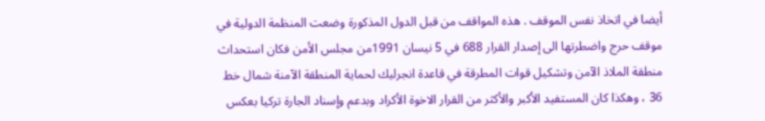أيضا في اتخاذ نفس الموقف . هذه المواقف من قبل الدول المذكورة وضعت المنظمة الدولية في موقف حرج واضطرتها الى إصدار القرار 688 في 5 نيسان 1991من مجلس الأمن فكان استحداث منطقة الملاذ الآمن وتشكيل قوات المطرقة في قاعدة انجرليك لحماية المنطقة الآمنة شمال خط 36 ، وهكذا كان المستفيد الأكبر والأكثر من القرار الاخوة الأكراد وبدعم وإسناد الجارة تركيا بعكس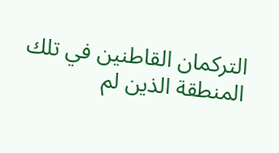التركمان القاطنين في تلك المنطقة الذين لم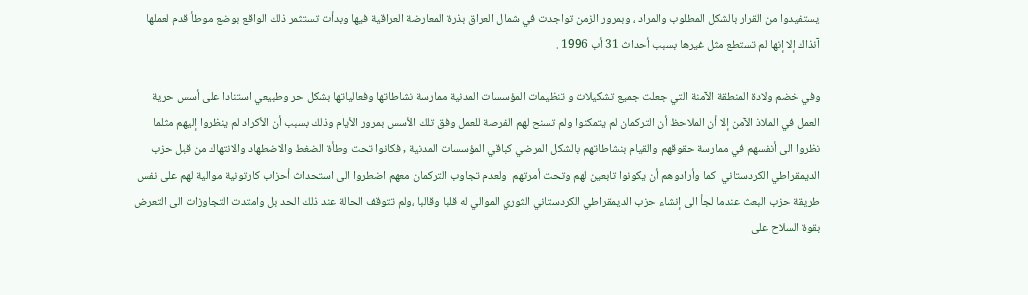يستفيدوا من القرار بالشكل المطلوب والمراد ، وبمرور الزمن تواجدت في شمال العراق بذرة المعارضة العراقية فيها وبدأت تستثمر ذلك الواقع بوضع موطأ قدم لعملها آنذاك إلا إنها لم تستطع مثل غيرها بسبب أحداث 31 أب 1996 .

وفي خضم ولادة المنطقة الآمنة التي جعلت جميع تشكيلات و تنظيمات المؤسسات المدنية ممارسة نشاطاتها وفعالياتها بشكل حر وطبيعي استنادا على أسس حرية العمل في الملاذ الآمن إلا أن الملاحظ أن التركمان لم يتمكنوا ولم تسنح لهم الفرصة للعمل وفق تلك الأسس بمرور الأيام وذلك بسبب أن الأكراد لم ينظروا إليهم مثلما نظروا الى أنفسهم في ممارسة حقوقهم والقيام بنشاطاتهم بالشكل المرضي كباقي المؤسسات المدنية , فكانوا تحت وطأة الضغط والاضطهاد والانتهاك من قبل حزب الديمقراطي الكردستاني  كما وأرادوهم أن يكونوا تابعين لهم وتحت أمرتهم  ولعدم تجاوب التركمان معهم اضطروا الى استحداث أحزاب كارتونية موالية لهم على نفس طريقة حزب البعث عندما لجأ الى إنشاء حزب الديمقراطي الكردستاني الثوري الموالي له قلبا وقالبا ،ولم تتوقف الحالة عند ذلك الحد بل وامتدت التجاوزات الى التعرض بقوة السلاح على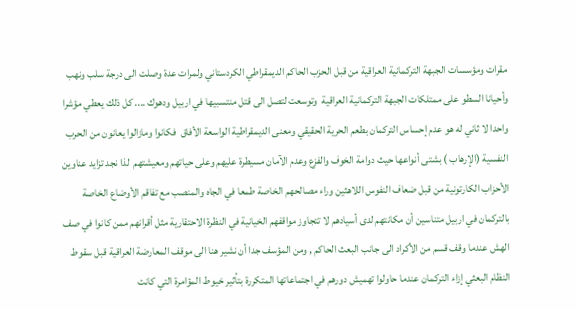مقرات ومؤسسات الجبهة التركمانية العراقية من قبل الحزب الحاكم الديمقراطي الكردستاني ولمرات عدة وصلت الى درجة سلب ونهب وأحيانا السطو على ممتلكات الجبهة التركمانية العراقية  وتوسعت لتصل الى قتل منتسبيها في اربيل ودهوك .... كل ذلك يعطي مؤشرا واحدا لا ثاني له هو عدم إحساس التركمان بطعم الحرية الحقيقي ومعنى الديمقراطية الواسعة الأفاق  فكانوا ومازالوا يعانون من الحرب النفسية (الإرهاب ) بشتى أنواعها حيث دوامة الخوف والفزع وعدم الآمان مسيطرة عليهم وعلى حياتهم ومعيشتهم  لذا نجد تزايد عناوين الأحزاب الكارتونية من قبل ضعاف النفوس اللاهثين وراء مصالحهم الخاصة طمعا في الجاه والمنصب مع تفاقم الأوضاع الخاصة بالتركمان في اربيل متناسين أن مكانتهم لدى أسيادهم لا تتجاوز مواقفهم الخيانية في النظرة الاحتقارية مثل أقرانهم ممن كانوا في صف الهش عندما وقف قسم من الأكراد الى جانب البعث الحاكم , ومن المؤسف جدا أن نشير هنا الى موقف المعارضة العراقية قبل سقوط النظام البعثي إزاء التركمان عندما حاولوا تهميش دورهم في اجتماعاتها المتكررة بتأثير خيوط المؤامرة التي كانت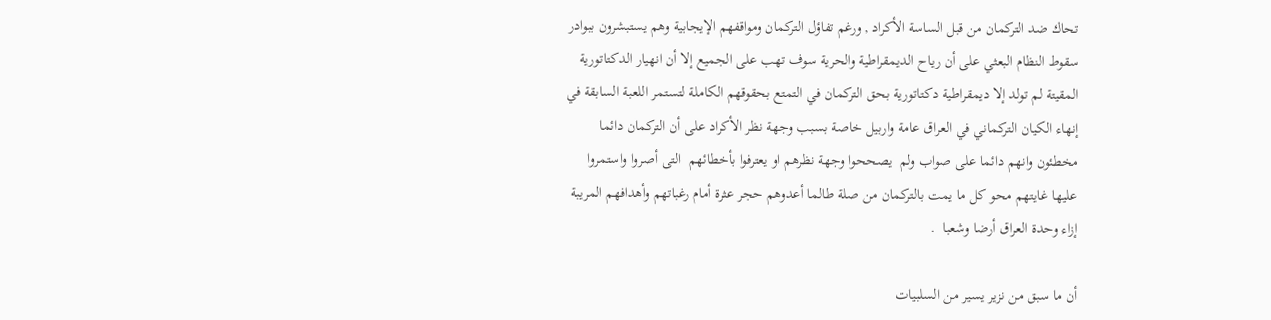تحاك ضد التركمان من قبل الساسة الأكراد , ورغم تفاؤل التركمان ومواقفهم الإيجابية وهم يستبشرون ببوادر سقوط النظام البعثي على أن رياح الديمقراطية والحرية سوف تهب على الجميع إلا أن انهيار الدكتاتورية المقيتة لم تولد إلا ديمقراطية دكتاتورية بحق التركمان في التمتع بحقوقهم الكاملة لتستمر اللعبة السابقة في إنهاء الكيان التركماني في العراق عامة واربيل خاصة بسبب وجهة نظر الأكراد على أن التركمان دائما مخطئون وانهم دائما على صواب ولم  يصححوا وجهة نظرهم او يعترفوا بأخطائهم  التى أصروا واستمروا عليها غايتهم محو كل ما يمت بالتركمان من صلة طالما أعدوهم حجر عثرة أمام رغباتهم وأهدافهم المريبة إزاء وحدة العراق أرضا وشعبا  .

أن ما سبق من نزير يسير من السلبيات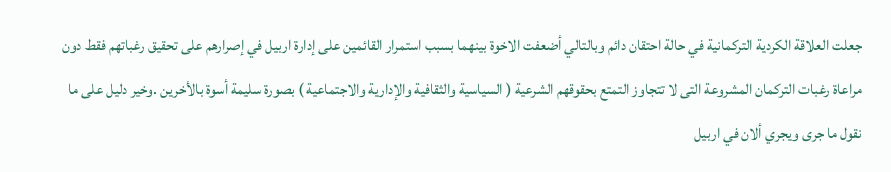جعلت العلاقة الكردية التركمانية في حالة احتقان دائم وبالتالي أضعفت الاخوة بينهما بسبب استمرار القائمين على إدارة اربيل في إصرارهم على تحقيق رغباتهم فقط دون مراعاة رغبات التركمان المشروعة التى لا تتجاوز التمتع بحقوقهم الشرعية ( السياسية والثقافية والإدارية والاجتماعية ) بصورة سليمة أسوة بالأخرين .وخير دليل على ما نقول ما جرى ويجري ألان في اربيل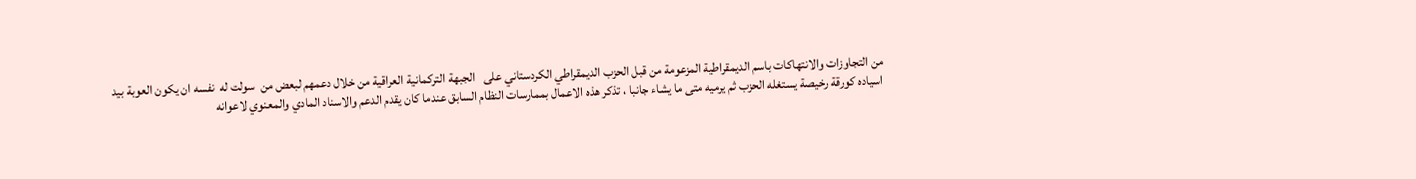من التجاوزات والانتهاكات باسم الديمقراطية المزعومة من قبل الحزب الديمقراطي الكردستاني على   الجبهة التركمانية العراقية من خلال دعمهم لبعض من  سولت له  نفسه ان يكون العوبة بيد اسياده كورقة رخيصة يستغله الحزب ثم يرميه متى ما يشاء جانبا ، تذكر هذه الاعمال بممارسات النظام السابق عندما كان يقدم الدعم والاسناد المادي والمعنوي لاعوانه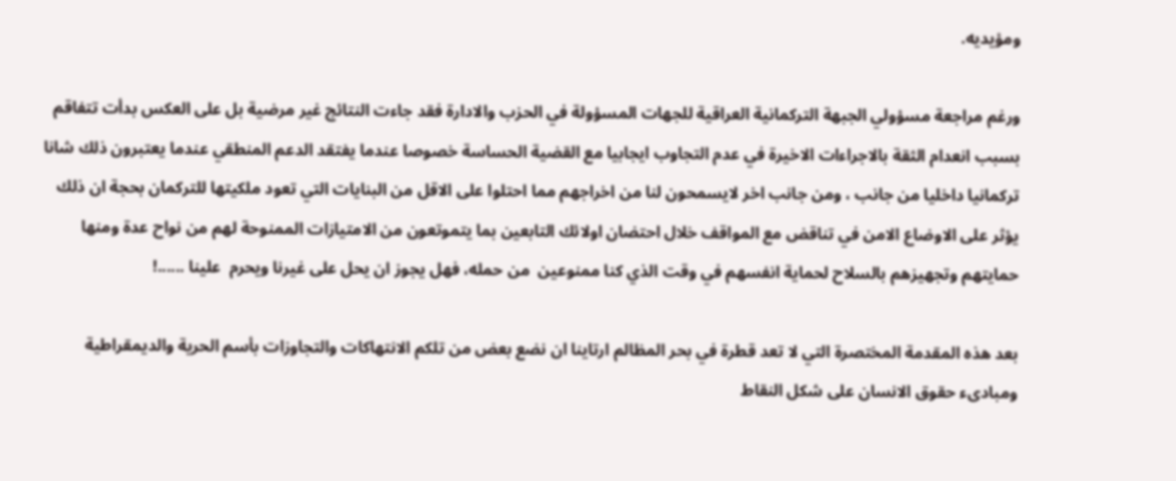ومؤيديه.

ورغم مراجعة مسؤولي الجبهة التركمانية العراقية للجهات المسؤولة في الحزب والادارة فقد جاءت النتائج غير مرضية بل على العكس بدأت تتفاقم بسبب انعدام الثقة بالاجراءات الاخيرة في عدم التجاوب ايجابيا مع القضية الحساسة خصوصا عندما يفتقد الدعم المنطقي عندما يعتبرون ذلك شانا تركمانيا داخليا من جانب ، ومن جانب اخر لايسمحون لنا من اخراجهم مما احتلوا على الاقل من البنايات التي تعود ملكيتها للتركمان بحجة ان ذلك يؤثر على الاوضاع الامن في تناقض مع المواقف خلال احتضان اولائك التابعين بما يتموتعون من الامتيازات الممنوحة لهم من نواح عدة ومنها حمايتهم وتجهيزهم بالسلاح لحماية انفسهم في وقت الذي كنا ممنوعين  من حمله، فهل يجوز ان يحل على غيرنا ويحرم  علينا ......!

بعد هذه المقدمة المختصرة التي لا تعد قطرة في بحر المظالم ارتاينا ان نضع بعض من تلكم الانتهاكات والتجاوزات بأسم الحرية والديمقراطية ومبادىء حقوق الانسان على شكل النقاط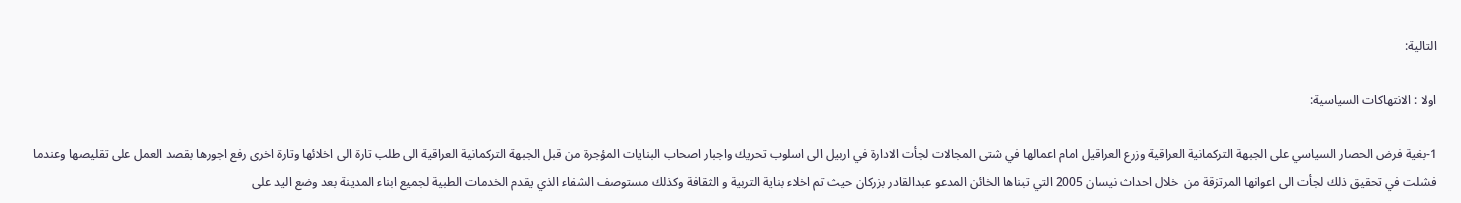التالية:

اولا : الانتهاكات السياسية:

1-بغية فرض الحصار السياسي على الجبهة التركمانية العراقية وزرع العراقيل امام اعمالها في شتى المجالات لجأت الادارة في اربيل الى اسلوب تحريك واجبار اصحاب البنايات المؤجرة من قبل الجبهة التركمانية العراقية الى طلب تارة الى اخلائها وتارة اخرى رفع اجورها بقصد العمل على تقليصها وعندما فشلت في تحقيق ذلك لجأت الى اعوانها المرتزقة من  خلال احداث نيسان 2005 التي تبناها الخائن المدعو عبدالقادر بزركان حيث تم اخلاء بناية التربية و الثقافة وكذلك مستوصف الشفاء الذي يقدم الخدمات الطبية لجميع ابناء المدينة بعد وضع اليد على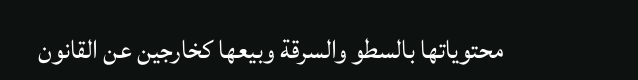محتوياتها بالسطو والسرقة وبيعها كخارجين عن القانون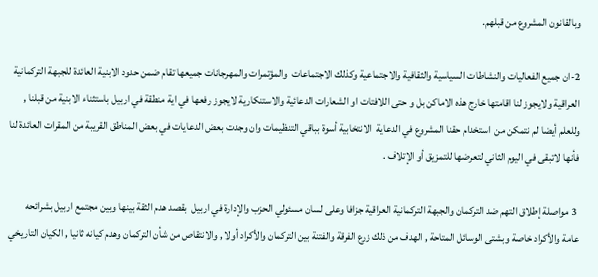وبالقانون المشروع من قبلهم.

2-ان جميع الفعاليات والنشاطات السياسية والثقافية والاجتماعية وكذلك الاجتماعات  والمؤتمرات والمهرجانات جميعها تقام ضمن حدود الابنية العائدة للجبهة التركمانية العراقية ولايجوز لنا اقامتها خارج هذه الاماكن بل و حتى اللافتات او الشعارات الدعائية والاستنكارية لايجوز رفعها في اية منطقة في اربيل باستثناء الابنية من قبلنا , وللعلم أيضا لم نتمكن من  استخدام حقنا المشروع في الدعاية  الانتخابية أسوة بباقي التنظيمات وان وجدت بعض الدعايات في بعض المناطق القريبة من المقرات العائدة لنا فأنها لاتبقى في اليوم الثاني لتعرضها للتمزيق أو الإتلاف .

 3 مواصلة إطلاق التهم ضد التركمان والجبهة التركمانية العراقية جزافا وعلى لسان مسئولي الحزب والإدارة في اربيل  بقصد هدم الثقة بينها وبين مجتمع اربيل بشرائحه عامة والأكراد خاصة وبشتى الوسائل المتاحة , الهدف من ذلك زرع الفرقة والفتنة بين التركمان والأكراد أولا , والانتقاص من شأن التركمان وهدم كيانه ثانيا , الكيان التاريخي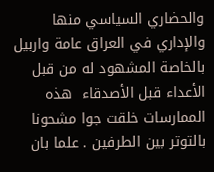والحضاري السياسي منها والإداري في العراق عامة واربيل بالخاصة المشهود له من قبل الأعداء قبل الأصدقاء  هذه الممارسات خلقت جوا مشحونا بالتوتر بين الطرفين . علما بان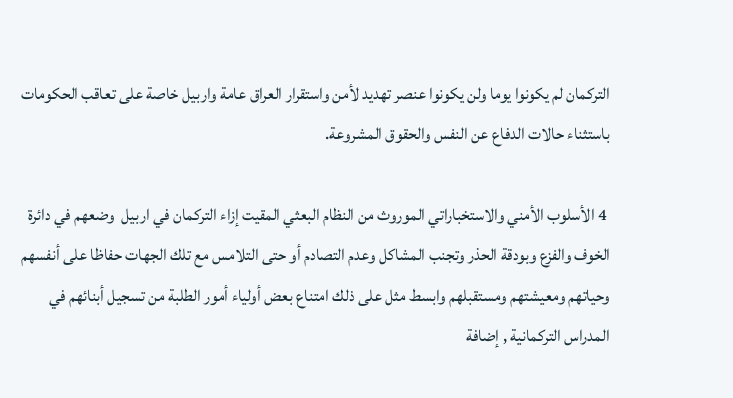التركمان لم يكونوا يوما ولن يكونوا عنصر تهديد لأمن واستقرار العراق عامة واربيل خاصة على تعاقب الحكومات باستثناء حالات الدفاع عن النفس والحقوق المشروعة.

 4 الأسلوب الأمني والاستخباراتي الموروث من النظام البعثي المقيت إزاء التركمان في اربيل  وضعهم في دائرة الخوف والفزع وبودقة الحذر وتجنب المشاكل وعدم التصادم أو حتى التلامس مع تلك الجهات حفاظا على أنفسهم وحياتهم ومعيشتهم ومستقبلهم وابسط مثل على ذلك امتناع بعض أولياء أمور الطلبة من تسجيل أبنائهم في المدراس التركمانية , إضافة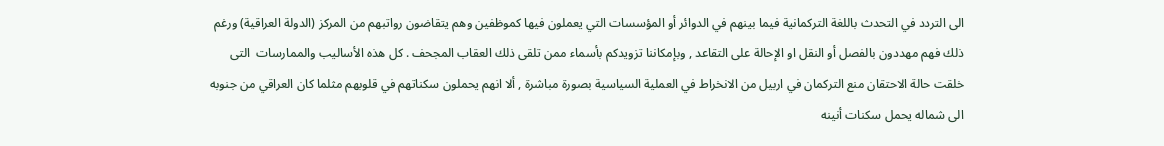الى التردد في التحدث باللغة التركمانية فيما بينهم في الدوائر أو المؤسسات التي يعملون فيها كموظفين وهم يتقاضون رواتبهم من المركز (الدولة العراقية) ورغم ذلك فهم مهددون بالفصل أو النقل او الإحالة على التقاعد , وبإمكاننا تزويدكم بأسماء ممن تلقى ذلك العقاب المجحف . كل هذه الأساليب والممارسات  التى خلقت حالة الاحتقان منع التركمان في اربيل من الانخراط في العملية السياسية بصورة مباشرة , ألا انهم يحملون سكناتهم في قلوبهم مثلما كان العراقي من جنوبه الى شماله يحمل سكنات أنينه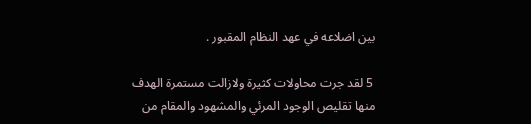بين اضلاعه في عهد النظام المقبور .

 5 لقد جرت محاولات كثيرة ولازالت مستمرة الهدف منها تقليص الوجود المرئي والمشهود والمقام من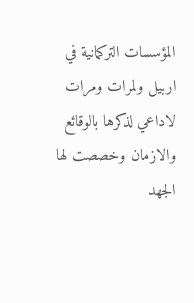المؤسسات التركمانية في اربيل ولمرات ومرات لاداعي لذكرها بالوقائع والازمان وخصصت لها الجهد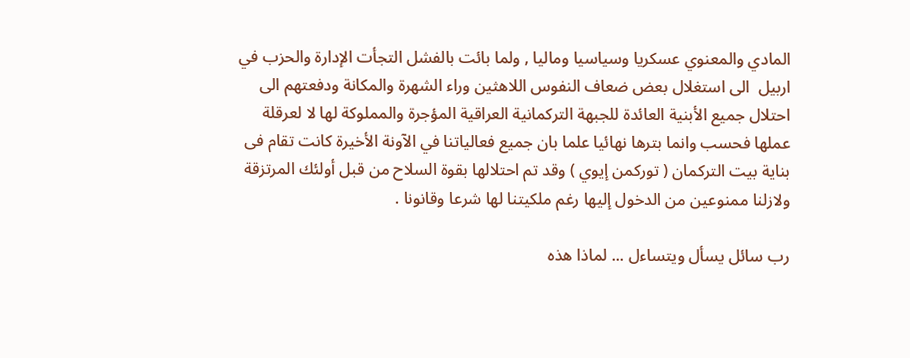المادي والمعنوي عسكريا وسياسيا وماليا , ولما بائت بالفشل التجأت الإدارة والحزب في اربيل  الى استغلال بعض ضعاف النفوس اللاهثين وراء الشهرة والمكانة ودفعتهم الى احتلال جميع الأبنية العائدة للجبهة التركمانية العراقية المؤجرة والمملوكة لها لا لعرقلة عملها فحسب وانما بترها نهائيا علما بان جميع فعالياتنا في الآونة الأخيرة كانت تقام فى بناية بيت التركمان ( توركمن إيوي ) وقد تم احتلالها بقوة السلاح من قبل أولئك المرتزقة ولازلنا ممنوعين من الدخول إليها رغم ملكيتنا لها شرعا وقانونا .

رب سائل يسأل ويتساءل ... لماذا هذه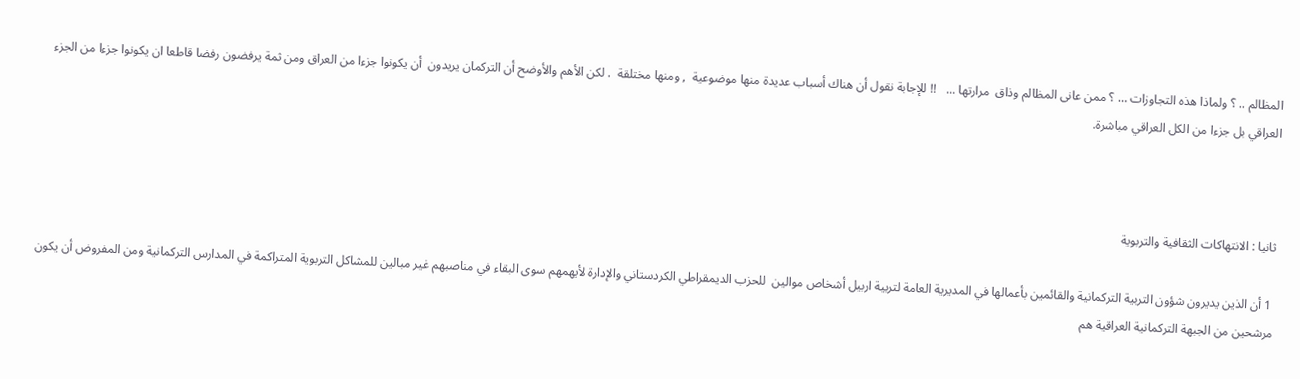المظالم .. ؟ ولماذا هذه التجاوزات … ؟ ممن عانى المظالم وذاق  مرارتها ...   !! للإجابة نقول أن هناك أسباب عديدة منها موضوعية  , ومنها مختلقة  . لكن الأهم والأوضح أن التركمان يريدون  أن يكونوا جزءا من العراق ومن ثمة يرفضون رفضا قاطعا ان يكونوا جزءا من الجزء العراقي بل جزءا من الكل العراقي مباشرة.



ثانيا : الانتهاكات الثقافية والتربوية

 1 أن الذين يديرون شؤون التربية التركمانية والقائمين بأعمالها في المديرية العامة لتربية اربيل أشخاص موالين  للحزب الديمقراطي الكردستاني والإدارة لأيهمهم سوى البقاء في مناصبهم غير مبالين للمشاكل التربوية المتراكمة في المدارس التركمانية ومن المفروض أن يكون مرشحين من الجبهة التركمانية العراقية هم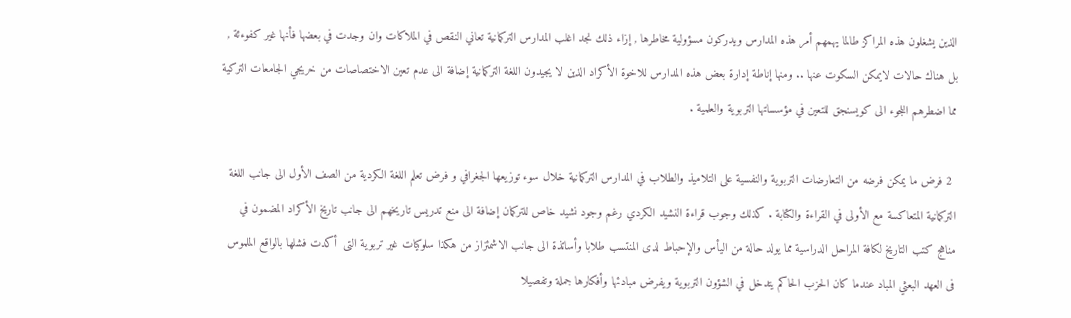الذين يشغلون هذه المراكز طالما يهمهم أمر هذه المدارس ويدركون مسؤولية مخاطرها , إزاء ذلك نجد اغلب المدارس التركمانية تعاني النقص في الملاكات وان وجدت في بعضها فأنها غير كفوءئة , بل هناك حالات لايمكن السكوت عنها .. ومنها إناطة إدارة بعض هذه المدارس للاخوة الأكراد الذين لا يجيدون اللغة التركمانية إضافة الى عدم تعين الاختصاصات من خريجي الجامعات التركية مما اضطرهم اللجوء الى كويسنجق للتعين في مؤسساتها التربوية والعلمية .

 2 فرض ما يمكن فرضه من التعارضات التربوية والنفسية على التلاميذ والطلاب في المدارس التركمانية خلال سوء توزيعها الجغرافي و فرض تعلم اللغة الكردية من الصف الأول الى جانب اللغة التركمانية المتعاكسة مع الأولى في القراءة والكتابة . كذلك وجوب قراءة النشيد الكردي رغم وجود نشيد خاص للتركمان إضافة الى منع تدريس تاريخهم الى جانب تاريخ الأكراد المضمون في مناهج كتب التاريخ لكافة المراحل الدراسية مما يولد حالة من اليأس والإحباط لدى المنتسب طلابا وأساتذة الى جانب الاشمئزاز من هكذا سلوكيات غير تربوية التى  أكدت فشلها بالواقع الملموس فى العهد البعثي المباد عندما كان الحزب الحاكم يتدخل في الشؤون التربوية ويفرض مبادئها وأفكارها جملة وتفصيلا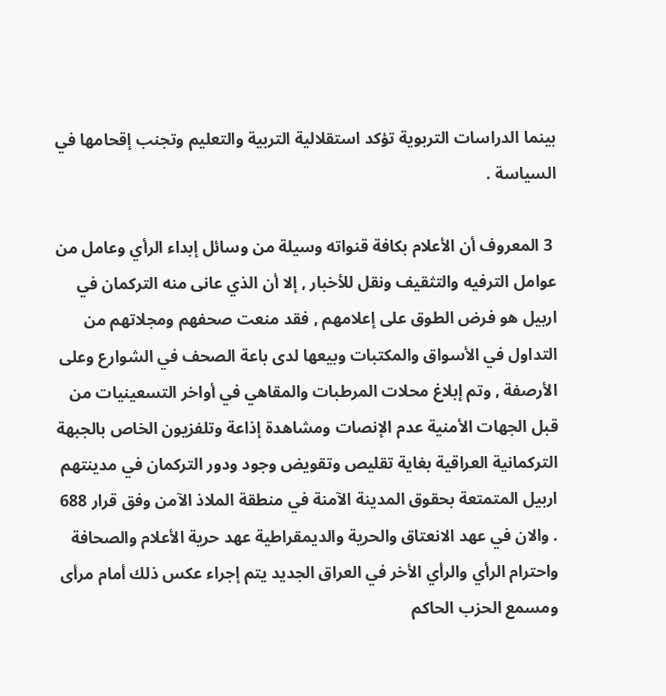بينما الدراسات التربوية تؤكد استقلالية التربية والتعليم وتجنب إقحامها في السياسة .

 3 المعروف أن الأعلام بكافة قنواته وسيلة من وسائل إبداء الرأي وعامل من عوامل الترفيه والتثقيف ونقل للأخبار , إلا أن الذي عانى منه التركمان في اربيل هو فرض الطوق على إعلامهم , فقد منعت صحفهم ومجلاتهم من التداول في الأسواق والمكتبات وبيعها لدى باعة الصحف في الشوارع وعلى الأرصفة , وتم إبلاغ محلات المرطبات والمقاهي في أواخر التسعينيات من قبل الجهات الأمنية عدم الإنصات ومشاهدة إذاعة وتلفزيون الخاص بالجبهة التركمانية العراقية بغاية تقليص وتقويض وجود ودور التركمان في مدينتهم اربيل المتمتعة بحقوق المدينة الآمنة في منطقة الملاذ الآمن وفق قرار 688 . والان في عهد الانعتاق والحرية والديمقراطية عهد حرية الأعلام والصحافة واحترام الرأي والرأي الأخر في العراق الجديد يتم إجراء عكس ذلك أمام مرأى ومسمع الحزب الحاكم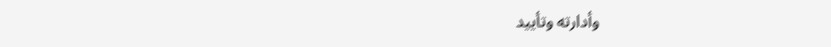وأدارته وتأييد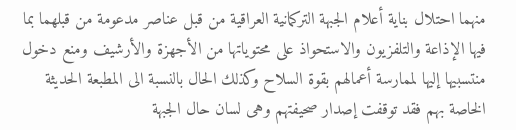منهما احتلال بناية أعلام الجبهة التركمانية العراقية من قبل عناصر مدعومة من قبلهما بما فيها الإذاعة والتلفزيون والاستحواذ على محتوياتها من الأجهزة والأرشيف ومنع دخول منتسبيها إليها لممارسة أعمالهم بقوة السلاح وكذلك الحال بالنسبة الى المطبعة الحديثة الخاصة بهم فقد توقفت إصدار صحيفتهم وهى لسان حال الجبهة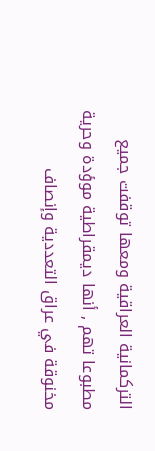التركمانية العراقية ومعها توقفت جميع مطبوعا تهم , أنها ديمقراطية موؤدة وحرية مخنوقة في عراق التعددية وإنصاف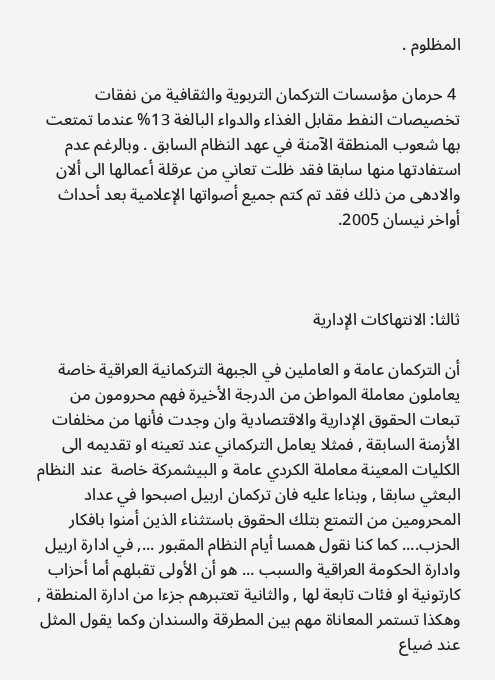المظلوم .

 4 حرمان مؤسسات التركمان التربوية والثقافية من نفقات تخصيصات النفط مقابل الغذاء والدواء البالغة 13% عندما تمتعت بها شعوب المنطقة الآمنة في عهد النظام السابق . وبالرغم عدم استفادتها منها سابقا فقد ظلت تعاني من عرقلة أعمالها الى ألان والادهى من ذلك فقد تم كتم جميع أصواتها الإعلامية بعد أحداث أواخر نيسان 2005.



ثالثا: الانتهاكات الإدارية

أن التركمان عامة و العاملين في الجبهة التركمانية العراقية خاصة يعاملون معاملة المواطن من الدرجة الأخيرة فهم محرومون من تبعات الحقوق الإدارية والاقتصادية وان وجدت فأنها من مخلفات الأزمنة السابقة , فمثلا يعامل التركماني عند تعينه او تقديمه الى الكليات المعينة معاملة الكردي عامة و البيشمركة خاصة  عند النظام البعثي سابقا , وبناءا عليه فان تركمان اربيل اصبحوا في عداد المحرومين من التمتع بتلك الحقوق باستثناء الذين أمنوا بافكار الحزب.... كما كنا نقول همسا أيام النظام المقبور ..., في ادارة اربيل وادارة الحكومة العراقية والسبب ... هو أن الأولى تقبلهم أما أحزاب كارتونية او فئات تابعة لها , والثانية تعتبرهم جزءا من ادارة المنطقة , وهكذا تستمر المعاناة مهم بين المطرقة والسندان وكما يقول المثل عند ضياع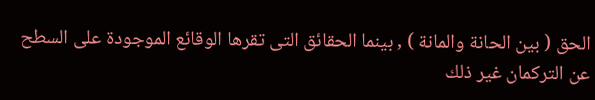الحق ( بين الحانة والمانة ) , بينما الحقائق التى تقرها الوقائع الموجودة على السطح عن التركمان غير ذلك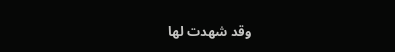وقد شهدت لها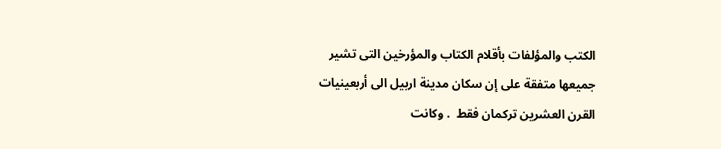الكتب والمؤلفات بأقلام الكتاب والمؤرخين التى تشير جميعها متفقة على إن سكان مدينة اربيل الى أربعينيات القرن العشرين تركمان فقط  . وكانت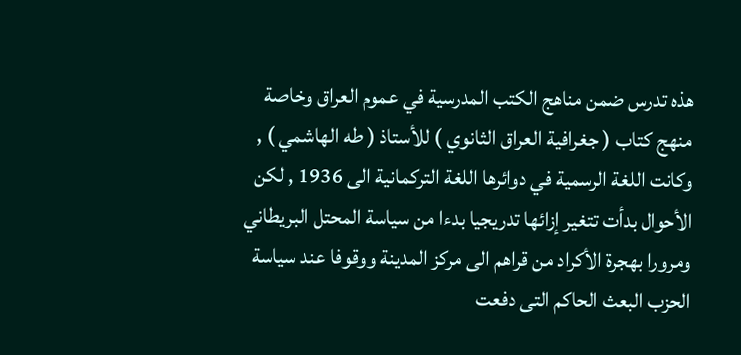هذه تدرس ضمن مناهج الكتب المدرسية في عموم العراق وخاصة  منهج كتاب ( جغرافية العراق الثانوي ) للأستاذ ( طه الهاشمي ) , وكانت اللغة الرسمية في دوائرها اللغة التركمانية الى 1936 , لكن الأحوال بدأت تتغير إزائها تدريجيا بدءا من سياسة المحتل البريطاني ومرورا بهجرة الأكراد من قراهم الى مركز المدينة ووقوفا عند سياسة الحزب البعث الحاكم التى دفعت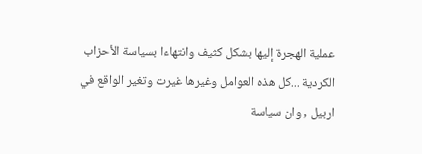عملية الهجرة إليها بشكل كثيف وانتهاءا بسياسة الأحزاب الكردية ...كل هذه العوامل وغيرها غيرت وتغير الواقع في اربيل , وان سياسة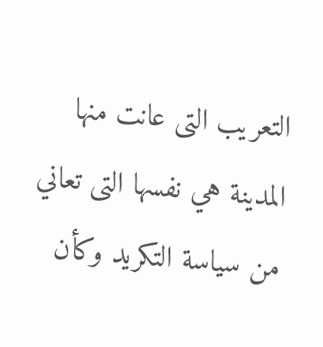التعريب التى عانت منها المدينة هي نفسها التى تعاني من سياسة التكريد وكأن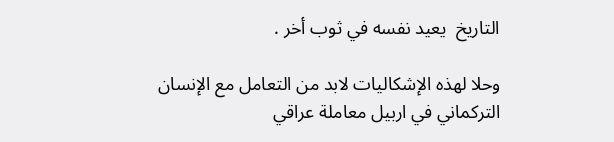التاريخ  يعيد نفسه في ثوب أخر .

وحلا لهذه الإشكاليات لابد من التعامل مع الإنسان التركماني في اربيل معاملة عراقي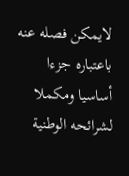لايمكن فصله عنه باعتباره جزءا أساسيا ومكملا لشرائحه الوطنية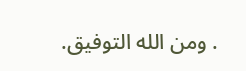. ومن الله التوفيق.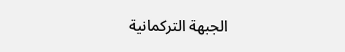الجبهة التركمانية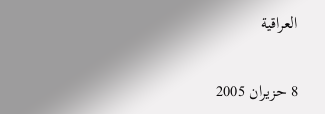العراقية

8 حزيران 2005